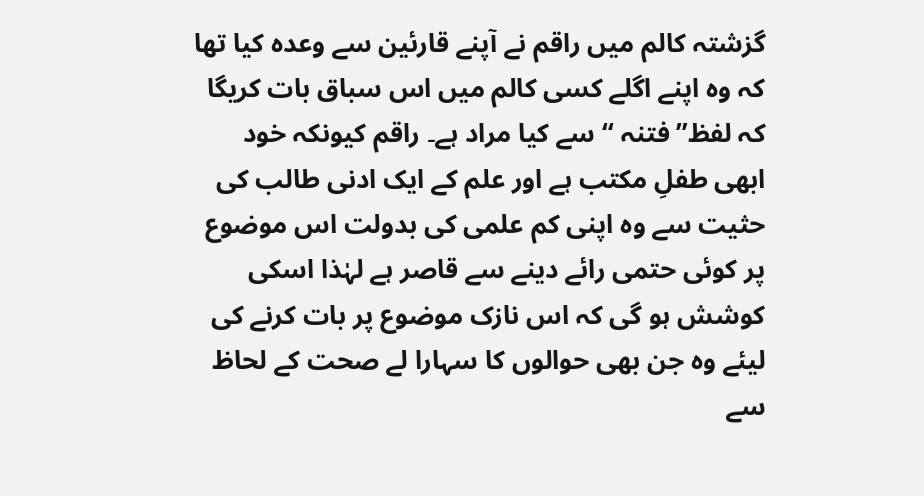گزشتہ کالم میں راقم نے آپنے قارئین سے وعدہ کیا تھا کہ وہ اپنے اگلے کسی کالم میں اس سباق بات کریگا کہ لفظ”فتنہ “ سے کیا مراد ہے۔ راقم کیونکہ خود ابھی طفلِ مکتب ہے اور علم کے ایک ادنی طالب کی حثیت سے وہ اپنی کم علمی کی بدولت اس موضوع پر کوئی حتمی رائے دینے سے قاصر ہے لہٰذا اسکی کوشش ہو گی کہ اس نازک موضوع پر بات کرنے کی لیئے وہ جن بھی حوالوں کا سہارا لے صحت کے لحاظ سے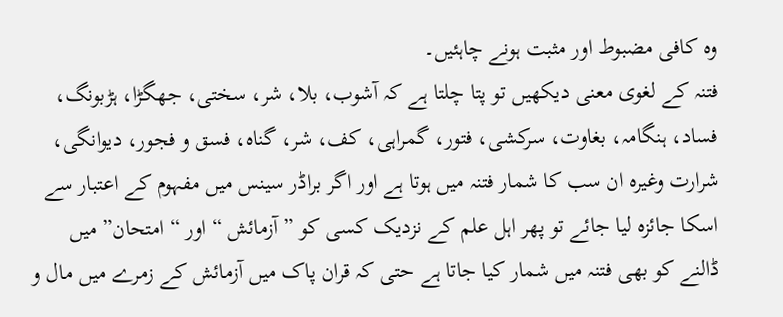وہ کافی مضبوط اور مثبت ہونے چاہئیں۔
فتنہ کے لغوی معنی دیکھیں تو پتا چلتا ہے کہ آشوب، بلا، شر، سختی، جھگڑا، ہڑبونگ، فساد، ہنگامہ، بغاوت، سرکشی، فتور، گمراہی، کف، شر، گناہ، فسق و فجور، دیوانگی، شرارت وغیرہ ان سب کا شمار فتنہ میں ہوتا ہے اور اگر براڈر سینس میں مفہوم کے اعتبار سے اسکا جائزہ لیا جائے تو پھر اہل علم کے نزدیک کسی کو ” آزمائش “ اور “ امتحان” میں ڈالنے کو بھی فتنہ میں شمار کیا جاتا ہے حتی کہ قران پاک میں آزمائش کے زمرے میں مال و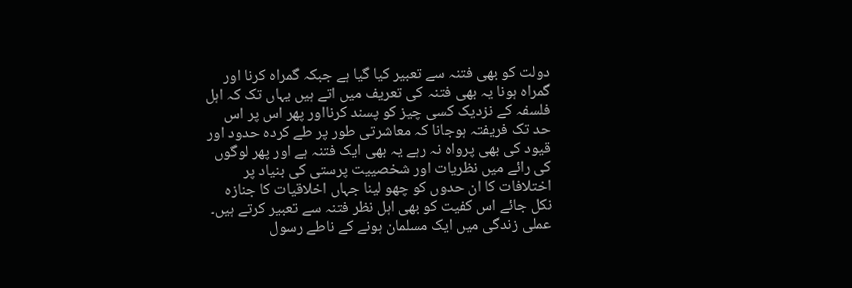دولت کو بھی فتنہ سے تعبیر کیا گیا ہے جبکہ گمراہ کرنا اور گمراہ ہونا یہ بھی فتنہ کی تعریف میں اتے ہیں یہاں تک کہ اہل فلسفہ کے نزدیک کسی چیز کو پسند کرنااور پھر اس پر اس حد تک فریفتہ ہوجانا کہ معاشرتی طور پر طے کردہ حدود اور قیود کی بھی پرواہ نہ رہے یہ بھی ایک فتنہ ہے اور پھر لوگوں کی رائے میں نظریات اور شخصییت پرستی کی بنیاد پر اختلافات کا ان حدوں کو چھو لینا جہاں اخلاقیات کا جنازہ نکل جائے اس کفیت کو بھی اہل نظر فتنہ سے تعبیر کرتے ہیں۔
عملی زندگی میں ایک مسلمان ہونے کے ناطے رسول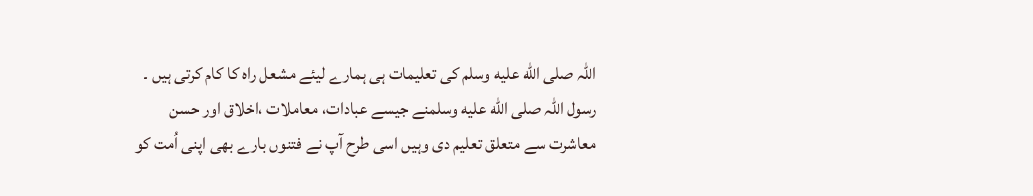اللہ صلى الله عليه وسلم کی تعلیمات ہی ہمارے لیئے مشعل راہ کا کام کرتی ہیں ۔ رسول اللہ صلى الله عليه وسلمنے جیسے عبادات، معاملات ،اخلاق اور حسن معاشرت سے متعلق تعلیم دی وہیں اسی طرح آپ نے فتنوں بارے بھی اپنی اُمت کو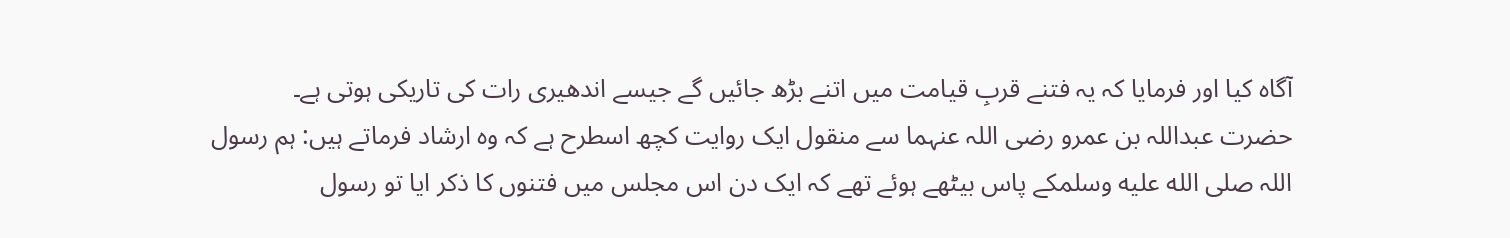آگاہ کیا اور فرمایا کہ یہ فتنے قربِ قیامت میں اتنے بڑھ جائیں گے جیسے اندھیری رات کی تاریکی ہوتی ہے۔
حضرت عبداللہ بن عمرو رضی اللہ عنہما سے منقول ایک روایت کچھ اسطرح ہے کہ وہ ارشاد فرماتے ہیں: ہم رسول اللہ صلى الله عليه وسلمکے پاس بیٹھے ہوئے تھے کہ ایک دن اس مجلس میں فتنوں کا ذکر ایا تو رسول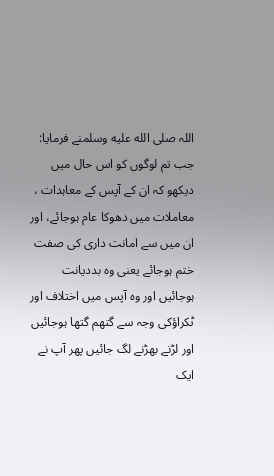اللہ صلى الله عليه وسلمنے فرمایا: جب تم لوگوں کو اس حال میں دیکھو کہ ان کے آپس کے معاہدات ، معاملات میں دھوکا عام ہوجائے، اور ان میں سے امانت داری کی صفت ختم ہوجائے یعنی وہ بددیانت ہوجائیں اور وہ آپس میں اختلاف اور ٹکراؤکی وجہ سے گتھم گتھا ہوجائیں اور لڑنے بھڑنے لگ جائیں پھر آپ نے ایک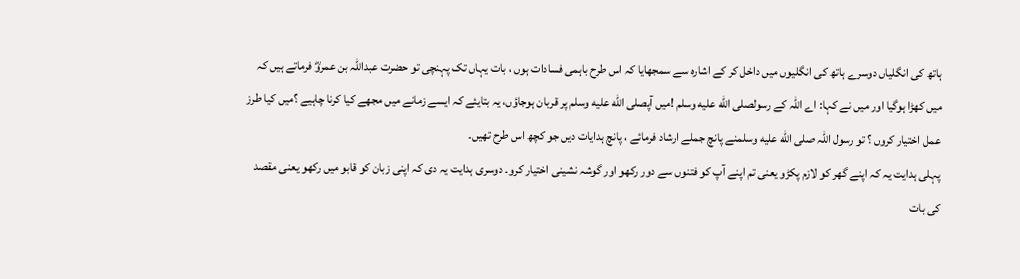ہاتھ کی انگلیاں دوسرے ہاتھ کی انگلیوں میں داخل کر کے اشارہ سے سمجھایا کہ اس طرح باہمی فسادات ہوں ، بات یہاں تک پہنچی تو حضرت عبداللہ بن عمروؓ فرماتے ہیں کہ میں کھڑا ہوگیا اور میں نے کہا: اے اللہ کے رسولصلى الله عليه وسلم !میں آپصلى الله عليه وسلم پر قربان ہوجاؤں، یہ بتایئے کہ ایسے زمانے میں مجھے کیا کرنا چاہیے ؟میں کیا طرز عمل اختیار کروں ؟ تو رسول اللہ صلى الله عليه وسلمنے پانچ جملے ارشاد فرمائے ، پانچ ہدایات دیں جو کچھ اس طرح تھیں۔
پہلی ہدایت یہ کہ اپنے گھر کو لازم پکڑو یعنی تم اپنے آپ کو فتنوں سے دور رکھو اور گوشہ نشینی اختیار کرو۔ دوسری ہدایت یہ دی کہ اپنی زبان کو قابو میں رکھو یعنی مقصد کی بات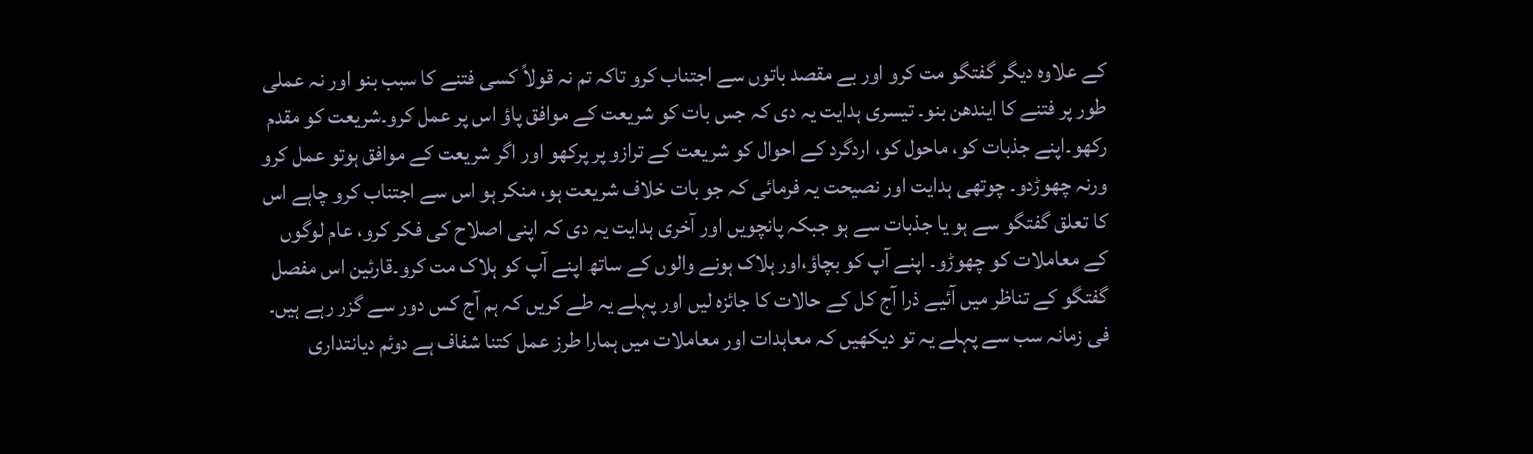کے علاوہ دیگر گفتگو مت کرو اور بے مقصد باتوں سے اجتناب کرو تاکہ تم نہ قولاً کسی فتنے کا سبب بنو اور نہ عملی طور پر فتنے کا ایندھن بنو۔ تیسری ہدایت یہ دی کہ جس بات کو شریعت کے موافق پاؤ اس پر عمل کرو۔شریعت کو مقدم رکھو۔اپنے جذبات کو، ماحول کو، اردگرد کے احوال کو شریعت کے ترازو پر پرکھو اور اگر شریعت کے موافق ہوتو عمل کرو ورنہ چھوڑدو۔ چوتھی ہدایت اور نصیحت یہ فرمائی کہ جو بات خلاف شریعت ہو، منکر ہو اس سے اجتناب کرو چاہے اس کا تعلق گفتگو سے ہو یا جذبات سے ہو جبکہ پانچویں اور آخری ہدایت یہ دی کہ اپنی اصلاح کی فکر کرو، عام لوگوں کے معاملات کو چھوڑو۔ اپنے آپ کو بچاؤ،اور ہلاک ہونے والوں کے ساتھ اپنے آپ کو ہلاک مت کرو۔قارئین اس مفصل گفتگو کے تناظر میں آئیے ذرا آج کل کے حالات کا جائزہ لیں اور پہلے یہ طے کریں کہ ہم آج کس دور سے گزر رہے ہیں۔ فی زمانہ سب سے پہلے یہ تو دیکھیں کہ معاہدات اور معاملات میں ہمارا طرز عمل کتنا شفاف ہے دوئم دیانتداری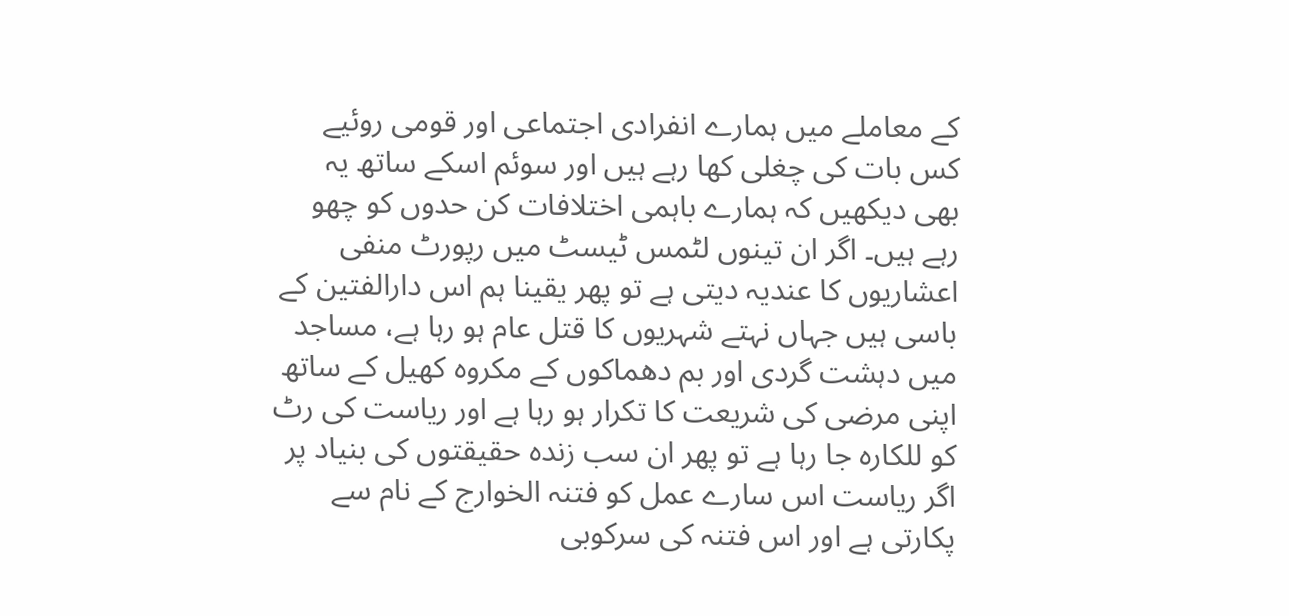کے معاملے میں ہمارے انفرادی اجتماعی اور قومی روئیے کس بات کی چغلی کھا رہے ہیں اور سوئم اسکے ساتھ یہ بھی دیکھیں کہ ہمارے باہمی اختلافات کن حدوں کو چھو رہے ہیں۔ اگر ان تینوں لٹمس ٹیسٹ میں رپورٹ منفی اعشاریوں کا عندیہ دیتی ہے تو پھر یقینا ہم اس دارالفتین کے باسی ہیں جہاں نہتے شہریوں کا قتل عام ہو رہا ہے، مساجد میں دہشت گردی اور بم دھماکوں کے مکروہ کھیل کے ساتھ اپنی مرضی کی شریعت کا تکرار ہو رہا ہے اور ریاست کی رٹ کو للکارہ جا رہا ہے تو پھر ان سب زندہ حقیقتوں کی بنیاد پر اگر ریاست اس سارے عمل کو فتنہ الخوارج کے نام سے پکارتی ہے اور اس فتنہ کی سرکوبی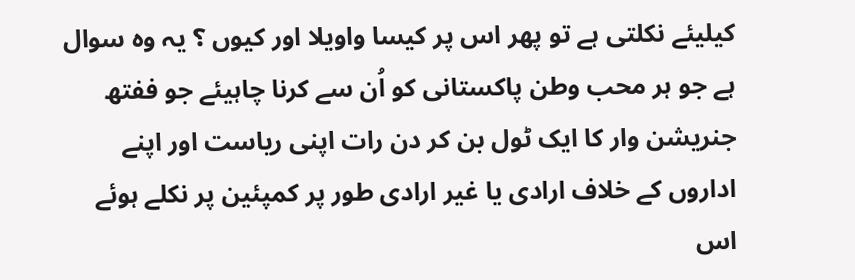کیلیئے نکلتی ہے تو پھر اس پر کیسا واویلا اور کیوں ؟ یہ وہ سوال ہے جو ہر محب وطن پاکستانی کو اُن سے کرنا چاہیئے جو ففتھ جنریشن وار کا ایک ٹول بن کر دن رات اپنی ریاست اور اپنے اداروں کے خلاف ارادی یا غیر ارادی طور پر کمپئین پر نکلے ہوئے اس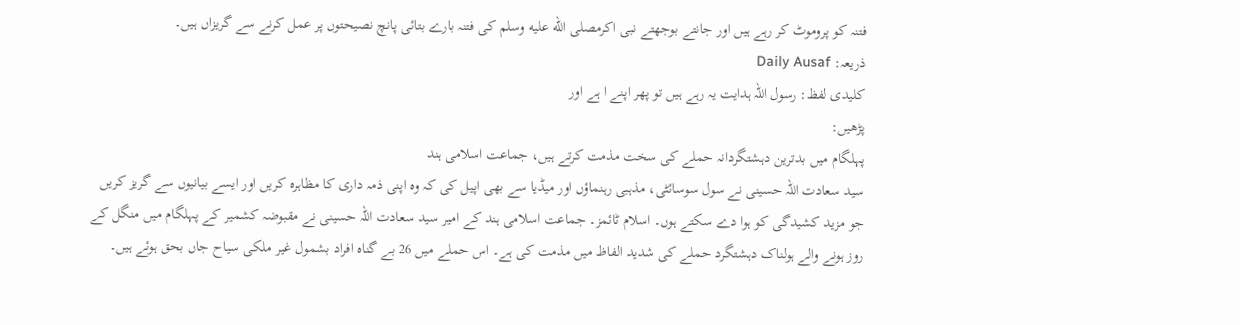فتنہ کو پروموٹ کر رہے ہیں اور جانتے بوجھتے نبی اکرمصلى الله عليه وسلم کی فتنہ بارے بتائی پانچ نصیحتوں پر عمل کرنے سے گریزاں ہیں۔
ذریعہ: Daily Ausaf
کلیدی لفظ: رسول اللہ ہدایت یہ رہے ہیں تو پھر اپنے ا ہے اور
پڑھیں:
پہلگام میں بدترین دہشتگردانہ حملے کی سخت مذمت کرتے ہیں، جماعت اسلامی ہند
سید سعادت اللہ حسینی نے سول سوسائٹی، مذہبی رہنماؤں اور میڈیا سے بھی اپیل کی کہ وہ اپنی ذمہ داری کا مظاہرہ کریں اور ایسے بیانیوں سے گریز کریں جو مزید کشیدگی کو ہوا دے سکتے ہوں۔ اسلام ٹائمز۔ جماعت اسلامی ہند کے امیر سید سعادت اللہ حسینی نے مقبوضہ کشمیر کے پہلگام میں منگل کے روز ہونے والے ہولناک دہشتگرد حملے کی شدید الفاظ میں مذمت کی ہے۔ اس حملے میں 26 بے گناہ افراد بشمول غیر ملکی سیاح جاں بحق ہوئے ہیں۔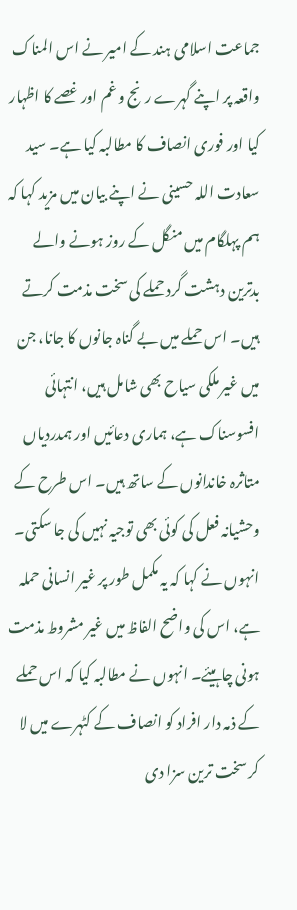جماعت اسلامی ہند کے امیر نے اس المناک واقعہ پر اپنے گہرے رنج و غم اور غصے کا اظہار کیا اور فوری انصاف کا مطالبہ کیا ہے۔ سید سعادت اللہ حسینی نے اپنے بیان میں مزید کہا کہ ہم پہلگام میں منگل کے روز ہونے والے بدترین دہشت گرد حملے کی سخت مذمت کرتے ہیں۔ اس حملے میں بے گناہ جانوں کا جانا، جن میں غیر ملکی سیاح بھی شامل ہیں، انتہائی افسوسناک ہے، ہماری دعائیں اور ہمدردیاں متاثرہ خاندانوں کے ساتھ ہیں۔ اس طرح کے وحشیانہ فعل کی کوئی بھی توجیہ نہیں کی جا سکتی۔ انہوں نے کہا کہ یہ مکمل طور پر غیر انسانی حملہ ہے، اس کی واضح الفاظ میں غیر مشروط مذمت ہونی چاہیئے۔ انہوں نے مطالبہ کیا کہ اس حملے کے ذمہ دار افراد کو انصاف کے کٹہرے میں لا کر سخت ترین سزا دی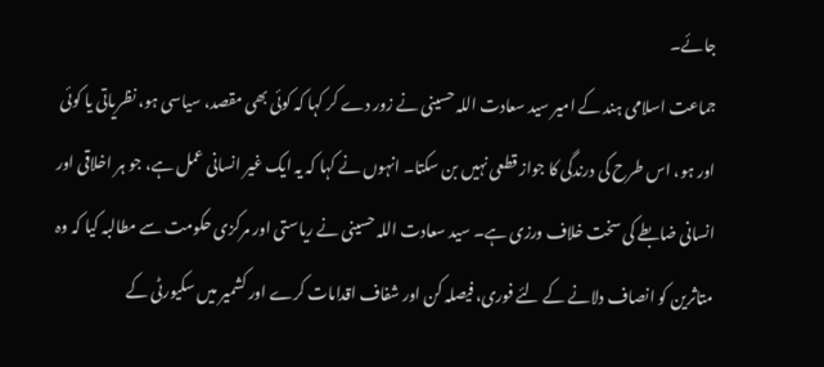جائے۔
جماعت اسلامی ہند کے امیر سید سعادت اللہ حسینی نے زور دے کر کہا کہ کوئی بھی مقصد، سیاسی ہو، نظریاتی یا کوئی اور ہو، اس طرح کی درندگی کا جواز قطعی نہیں بن سکتا۔ انہوں نے کہا کہ یہ ایک غیر انسانی عمل ہے، جو ہر اخلاقی اور انسانی ضابطے کی سخت خلاف ورزی ہے۔ سید سعادت اللہ حسینی نے ریاستی اور مرکزی حکومت سے مطالبہ کیا کہ وہ متاثرین کو انصاف دلانے کے لئے فوری، فیصلہ کن اور شفاف اقدامات کرے اور کشمیر میں سکیورٹی کے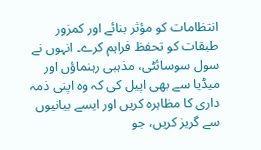انتظامات کو مؤثر بنائے اور کمزور طبقات کو تحفظ فراہم کرے۔ انہوں نے سول سوسائٹی، مذہبی رہنماؤں اور میڈیا سے بھی اپیل کی کہ وہ اپنی ذمہ داری کا مظاہرہ کریں اور ایسے بیانیوں سے گریز کریں، جو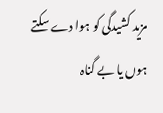مزید کشیدگی کو ہوا دے سکتے ہوں یا بے گناہ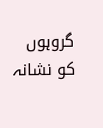گروہوں کو نشانہ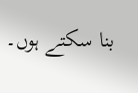بنا سکتے ہوں۔